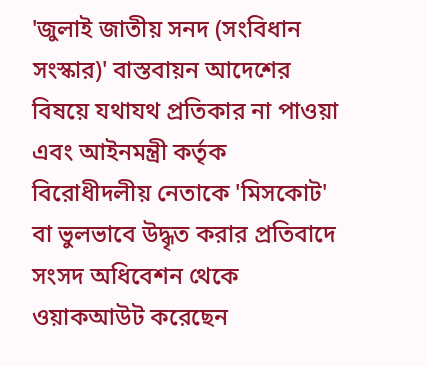'জুলাই জাতীয় সনদ (সংবিধান সংস্কার)' বাস্তবায়ন আদেশের বিষয়ে যথাযথ প্রতিকার না পাওয়া এবং আইনমন্ত্রী কর্তৃক বিরোধীদলীয় নেতাকে 'মিসকোট' বা ভুলভাবে উদ্ধৃত করার প্রতিবাদে সংসদ অধিবেশন থেকে ওয়াকআউট করেছেন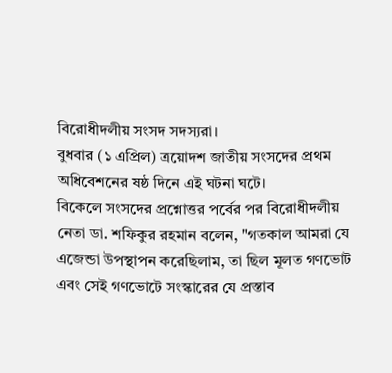বিরোধীদলীয় সংসদ সদস্যরা।
বুধবার (১ এপ্রিল) ত্রয়োদশ জাতীয় সংসদের প্রথম অধিবেশনের ষষ্ঠ দিনে এই ঘটনা ঘটে।
বিকেলে সংসদের প্রশ্নোত্তর পর্বের পর বিরোধীদলীয় নেতা ডা. শফিকুর রহমান বলেন, "গতকাল আমরা যে এজেন্ডা উপস্থাপন করেছিলাম, তা ছিল মূলত গণভোট এবং সেই গণভোটে সংস্কারের যে প্রস্তাব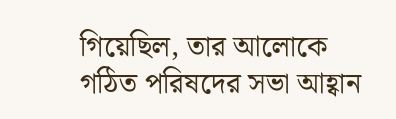গিয়েছিল, তার আলোকে গঠিত পরিষদের সভা আহ্বান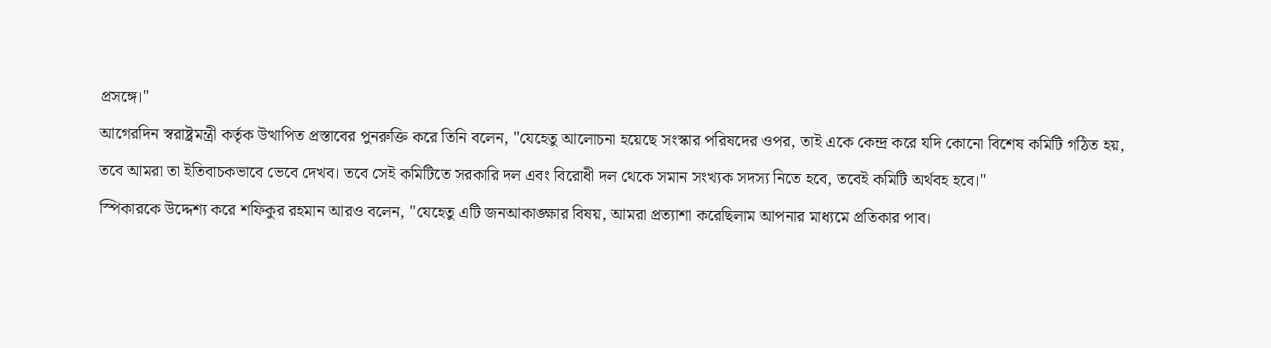প্রসঙ্গে।"
আগেরদিন স্বরাষ্ট্রমন্ত্রী কর্তৃক উত্থাপিত প্রস্তাবের পুনরুক্তি করে তিনি বলেন, "যেহেতু আলোচনা হয়েছে সংস্কার পরিষদের ওপর, তাই একে কেন্দ্র করে যদি কোনো বিশেষ কমিটি গঠিত হয়, তবে আমরা তা ইতিবাচকভাবে ভেবে দেখব। তবে সেই কমিটিতে সরকারি দল এবং বিরোধী দল থেকে সমান সংখ্যক সদস্য নিতে হবে, তবেই কমিটি অর্থবহ হবে।"
স্পিকারকে উদ্দেশ্য করে শফিকুর রহমান আরও বলেন, "যেহেতু এটি জনআকাঙ্ক্ষার বিষয়, আমরা প্রত্যাশা করেছিলাম আপনার মাধ্যমে প্রতিকার পাব।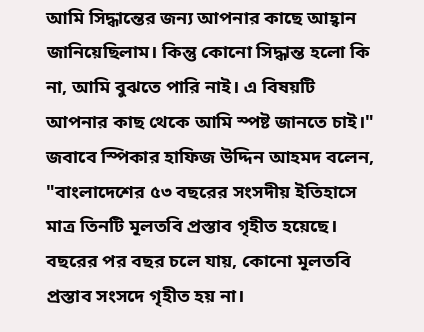আমি সিদ্ধান্তের জন্য আপনার কাছে আহ্বান জানিয়েছিলাম। কিন্তু কোনো সিদ্ধান্ত হলো কি না, আমি বুঝতে পারি নাই। এ বিষয়টি আপনার কাছ থেকে আমি স্পষ্ট জানতে চাই।"
জবাবে স্পিকার হাফিজ উদ্দিন আহমদ বলেন, "বাংলাদেশের ৫৩ বছরের সংসদীয় ইতিহাসে মাত্র তিনটি মূলতবি প্রস্তাব গৃহীত হয়েছে। বছরের পর বছর চলে যায়, কোনো মূলতবি প্রস্তাব সংসদে গৃহীত হয় না।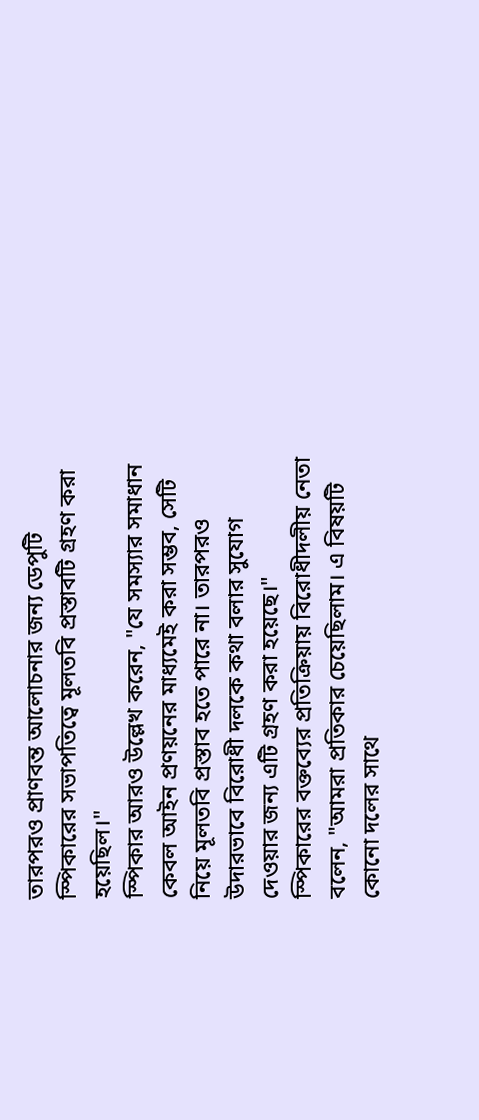তারপরও প্রাণবন্ত আলোচনার জন্য ডেপুটি স্পিকারের সভাপতিত্বে মূলতবি প্রস্তাবটি গ্রহণ করা হয়েছিল।"
স্পিকার আরও উল্লেখ করেন, "যে সমস্যার সমাধান কেবল আইন প্রণয়নের মাধ্যমেই করা সম্ভব, সেটি নিয়ে মূলতবি প্রস্তাব হতে পারে না। তারপরও উদারভাবে বিরোধী দলকে কথা বলার সুযোগ দেওয়ার জন্য এটি গ্রহণ করা হয়েছে।"
স্পিকারের বক্তব্যের প্রতিক্রিয়ায় বিরোধীদলীয় নেতা বলেন, "আমরা প্রতিকার চেয়েছিলাম। এ বিষয়টি কোনো দলের সাথে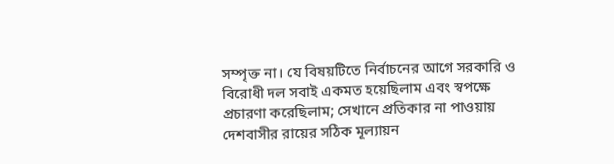সম্পৃক্ত না। যে বিষয়টিতে নির্বাচনের আগে সরকারি ও বিরোধী দল সবাই একমত হয়েছিলাম এবং স্বপক্ষে প্রচারণা করেছিলাম; সেখানে প্রতিকার না পাওয়ায় দেশবাসীর রায়ের সঠিক মূল্যায়ন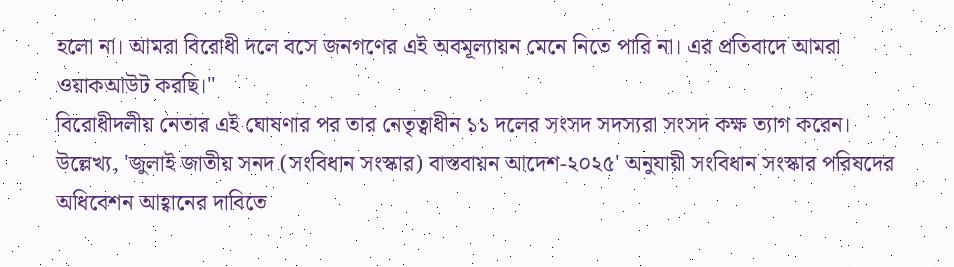হলো না। আমরা বিরোধী দলে বসে জনগণের এই অবমূল্যায়ন মেনে নিতে পারি না। এর প্রতিবাদে আমরা ওয়াকআউট করছি।"
বিরোধীদলীয় নেতার এই ঘোষণার পর তার নেতৃত্বাধীন ১১ দলের সংসদ সদস্যরা সংসদ কক্ষ ত্যাগ করেন।
উল্লেখ্য, 'জুলাই জাতীয় সনদ (সংবিধান সংস্কার) বাস্তবায়ন আদেশ-২০২৫' অনুযায়ী সংবিধান সংস্কার পরিষদের অধিবেশন আহ্বানের দাবিতে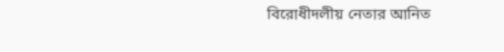বিরোধীদলীয় নেতার আনিত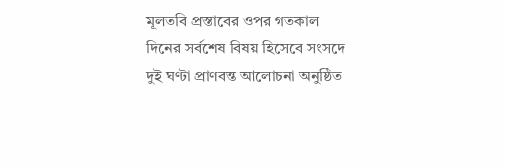মূলতবি প্রস্তাবের ওপর গতকাল দিনের সর্বশেষ বিষয় হিসেবে সংসদে দুই ঘণ্টা প্রাণবন্ত আলোচনা অনুষ্ঠিত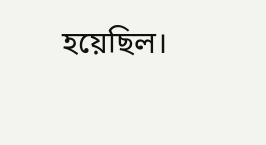হয়েছিল।